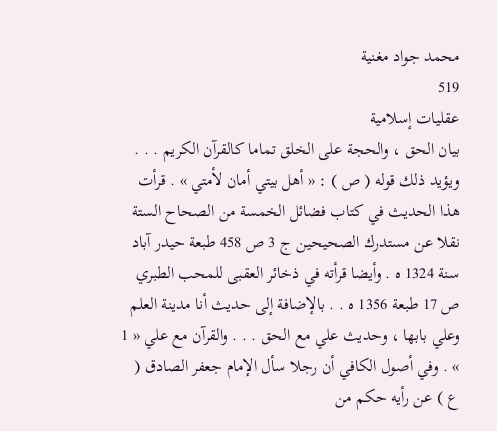محمد جواد مغنية
519
عقليات إسلامية
بيان الحق ، والحجة على الخلق تماما كالقرآن الكريم . . . ويؤيد ذلك قوله ( ص ) : « أهل بيتي أمان لأمتي » . قرأت هذا الحديث في كتاب فضائل الخمسة من الصحاح الستة نقلا عن مستدرك الصحيحين ج 3 ص 458 طبعة حيدر آباد سنة 1324 ه . وأيضا قرأته في ذخائر العقبى للمحب الطبري ص 17 طبعة 1356 ه . . بالإضافة إلى حديث أنا مدينة العلم وعلي بابها ، وحديث علي مع الحق . . . والقرآن مع علي « 1 » . وفي أصول الكافي أن رجلا سأل الإمام جعفر الصادق ( ع ) عن رأيه حكم من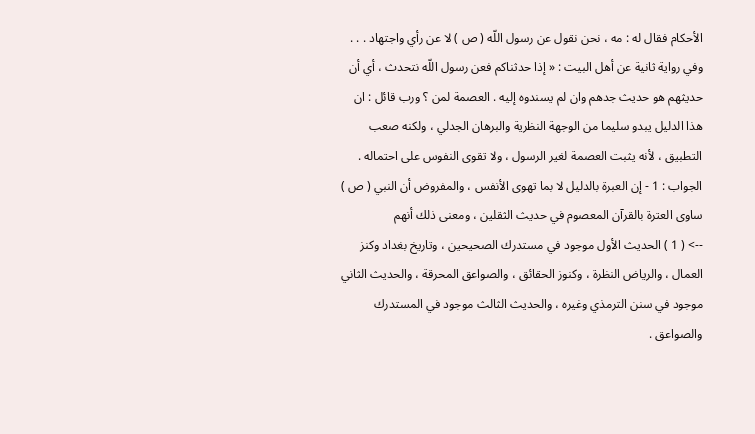الأحكام فقال له : مه ، نحن نقول عن رسول اللّه ( ص ) لا عن رأي واجتهاد . . . وفي رواية ثانية عن أهل البيت : « إذا حدثناكم فعن رسول اللّه نتحدث ، أي أن حديثهم هو حديث جدهم وان لم يسندوه إليه . العصمة لمن ؟ ورب قائل : ان هذا الدليل يبدو سليما من الوجهة النظرية والبرهان الجدلي ، ولكنه صعب التطبيق ، لأنه يثبت العصمة لغير الرسول ، ولا تقوى النفوس على احتماله . الجواب : 1 - إن العبرة بالدليل لا بما تهوى الأنفس ، والمفروض أن النبي ( ص ) ساوى العترة بالقرآن المعصوم في حديث الثقلين ، ومعنى ذلك أنهم
--> ( 1 ) الحديث الأول موجود في مستدرك الصحيحين ، وتاريخ بغداد وكنز العمال ، والرياض النظرة ، وكنوز الحقائق ، والصواعق المحرقة ، والحديث الثاني موجود في سنن الترمذي وغيره ، والحديث الثالث موجود في المستدرك والصواعق .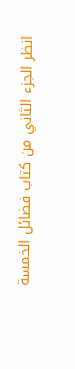انظر الجزء الثاني من كتاب فضائل الخمسة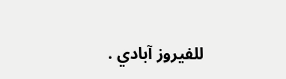للفيروز آبادي .